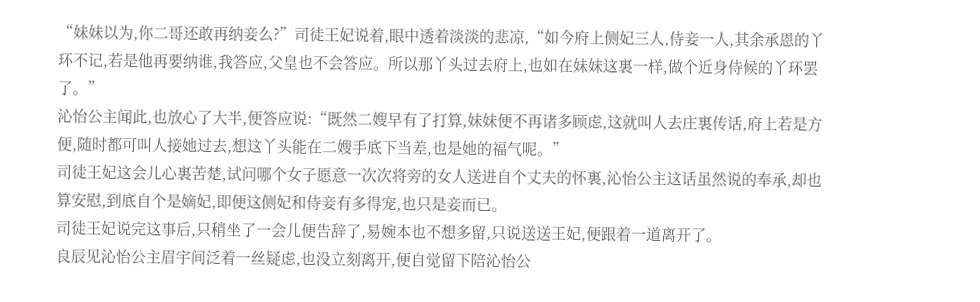“妹妹以为,你二哥还敢再纳妾么?”司徒王妃说着,眼中透着淡淡的悲凉,“如今府上侧妃三人,侍妾一人,其余承恩的丫环不记,若是他再要纳谁,我答应,父皇也不会答应。所以那丫头过去府上,也如在妹妹这裏一样,做个近身侍候的丫环罢了。”
沁怡公主闻此,也放心了大半,便答应说:“既然二嫂早有了打算,妹妹便不再诸多顾虑,这就叫人去庄裏传话,府上若是方便,随时都可叫人接她过去,想这丫头能在二嫂手底下当差,也是她的福气呢。”
司徒王妃这会儿心裏苦楚,试问哪个女子愿意一次次将旁的女人送进自个丈夫的怀裏,沁怡公主这话虽然说的奉承,却也算安慰,到底自个是嫡妃,即便这侧妃和侍妾有多得宠,也只是妾而已。
司徒王妃说完这事后,只稍坐了一会儿便告辞了,易婉本也不想多留,只说送送王妃,便跟着一道离开了。
良辰见沁怡公主眉宇间泛着一丝疑虑,也没立刻离开,便自觉留下陪沁怡公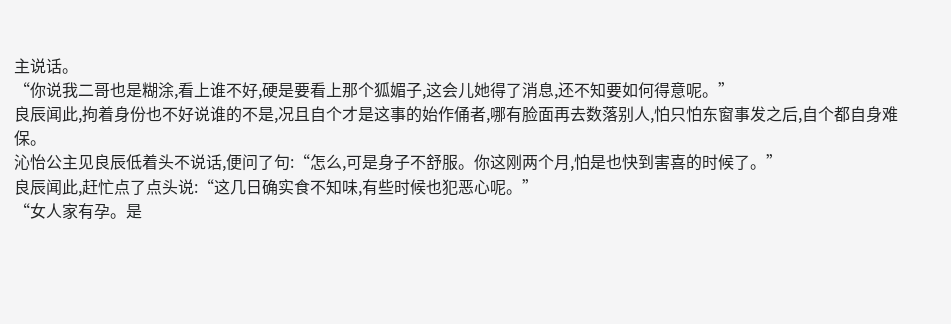主说话。
“你说我二哥也是糊涂,看上谁不好,硬是要看上那个狐媚子,这会儿她得了消息,还不知要如何得意呢。”
良辰闻此,拘着身份也不好说谁的不是,况且自个才是这事的始作俑者,哪有脸面再去数落别人,怕只怕东窗事发之后,自个都自身难保。
沁怡公主见良辰低着头不说话,便问了句:“怎么,可是身子不舒服。你这刚两个月,怕是也快到害喜的时候了。”
良辰闻此,赶忙点了点头说:“这几日确实食不知味,有些时候也犯恶心呢。”
“女人家有孕。是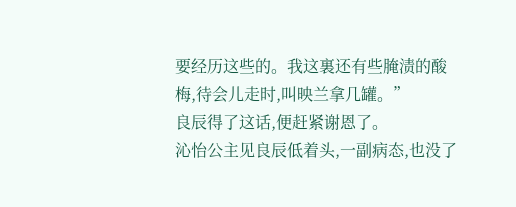要经历这些的。我这裏还有些腌渍的酸梅,待会儿走时,叫映兰拿几罐。”
良辰得了这话,便赶紧谢恩了。
沁怡公主见良辰低着头,一副病态,也没了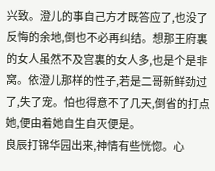兴致。澄儿的事自己方才既答应了,也没了反悔的余地,倒也不必再纠结。想那王府裏的女人虽然不及宫裏的女人多,也是个是非窝。依澄儿那样的性子,若是二哥新鲜劲过了,失了宠。怕也得意不了几天,倒省的打点她,便由着她自生自灭便是。
良辰打锦华园出来,神情有些恍惚。心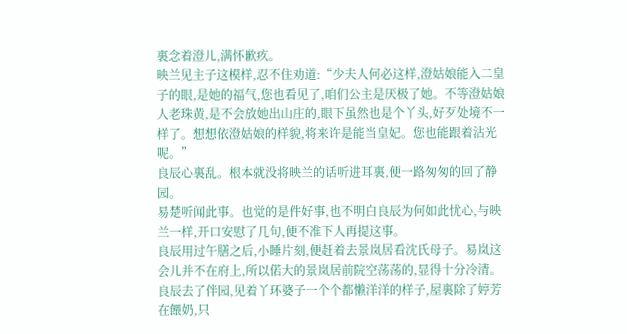裏念着澄儿,满怀歉疚。
映兰见主子这模样,忍不住劝道:“少夫人何必这样,澄姑娘能入二皇子的眼,是她的福气,您也看见了,咱们公主是厌极了她。不等澄姑娘人老珠黄,是不会放她出山庄的,眼下虽然也是个丫头,好歹处境不一样了。想想依澄姑娘的样貌,将来许是能当皇妃。您也能跟着沾光呢。”
良辰心裏乱。根本就没将映兰的话听进耳裏,便一路匆匆的回了静园。
易楚听闻此事。也觉的是件好事,也不明白良辰为何如此忧心,与映兰一样,开口安慰了几句,便不准下人再提这事。
良辰用过午膳之后,小睡片刻,便赶着去景岚居看沈氏母子。易岚这会儿并不在府上,所以偌大的景岚居前院空荡荡的,显得十分冷清。
良辰去了伴园,见着丫环婆子一个个都懒洋洋的样子,屋裏除了婷芳在餵奶,只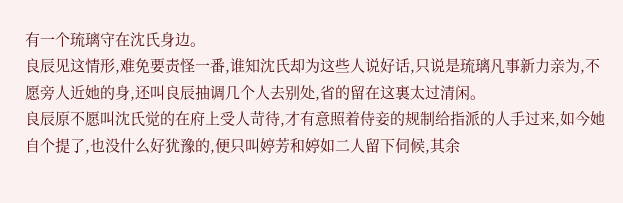有一个琉璃守在沈氏身边。
良辰见这情形,难免要责怪一番,谁知沈氏却为这些人说好话,只说是琉璃凡事新力亲为,不愿旁人近她的身,还叫良辰抽调几个人去别处,省的留在这裏太过清闲。
良辰原不愿叫沈氏觉的在府上受人苛待,才有意照着侍妾的规制给指派的人手过来,如今她自个提了,也没什么好犹豫的,便只叫婷芳和婷如二人留下伺候,其余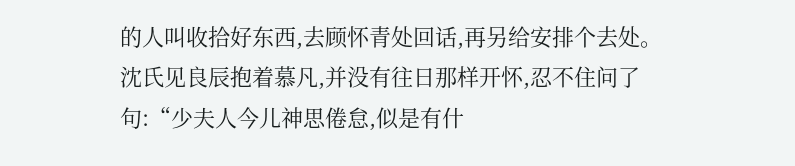的人叫收拾好东西,去顾怀青处回话,再另给安排个去处。
沈氏见良辰抱着慕凡,并没有往日那样开怀,忍不住问了句:“少夫人今儿神思倦怠,似是有什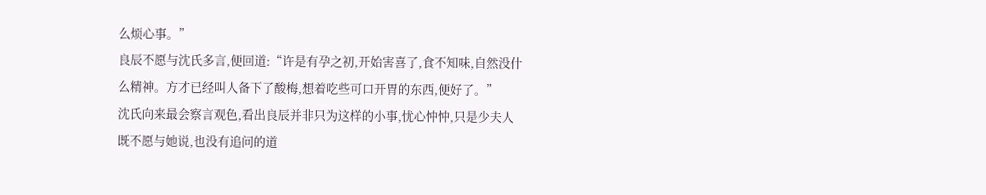么烦心事。”
良辰不愿与沈氏多言,便回道:“许是有孕之初,开始害喜了,食不知味,自然没什么精神。方才已经叫人备下了酸梅,想着吃些可口开胃的东西,便好了。”
沈氏向来最会察言观色,看出良辰并非只为这样的小事,忧心忡忡,只是少夫人既不愿与她说,也没有追问的道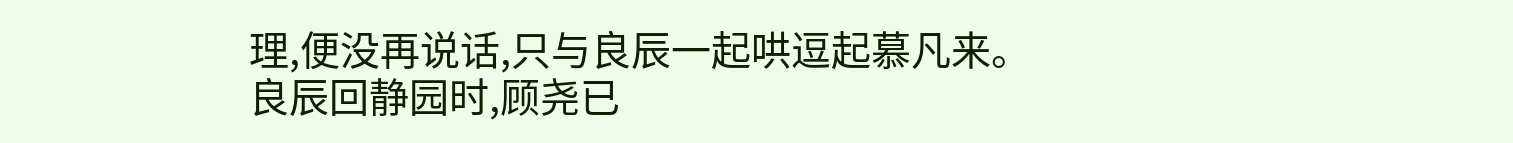理,便没再说话,只与良辰一起哄逗起慕凡来。
良辰回静园时,顾尧已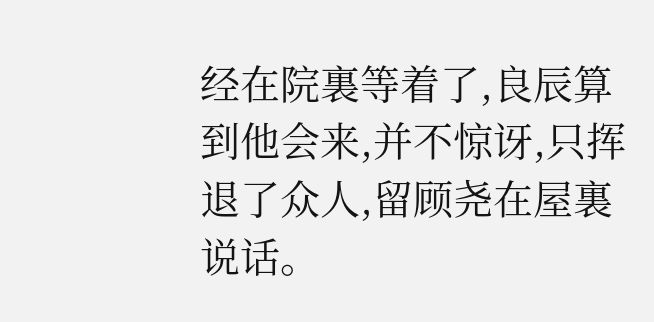经在院裏等着了,良辰算到他会来,并不惊讶,只挥退了众人,留顾尧在屋裏说话。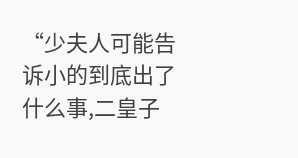“少夫人可能告诉小的到底出了什么事,二皇子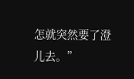怎就突然要了澄儿去。”